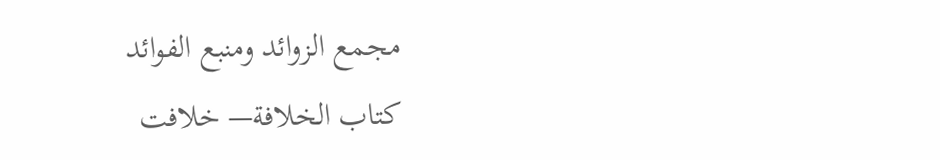مجمع الزوائد ومنبع الفوائد
كتاب الخلافة— خلافت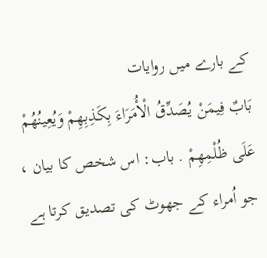کے بارے میں روایات
بَابٌ فِيمَنْ يُصَدِّقُ الْأُمَرَاءَ بِكَذِبِهِمْ وَيُعِينُهُمْ عَلَى ظُلْمِهِمْ . باب: اس شخص کا بیان ، جو اُمراء کے جھوٹ کی تصدیق کرتا ہے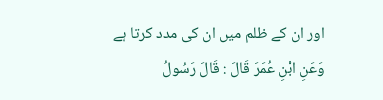اور ان کے ظلم میں ان کی مدد کرتا ہے
وَعَنِ ابْنِ عُمَرَ قَالَ : قَالَ رَسُولُ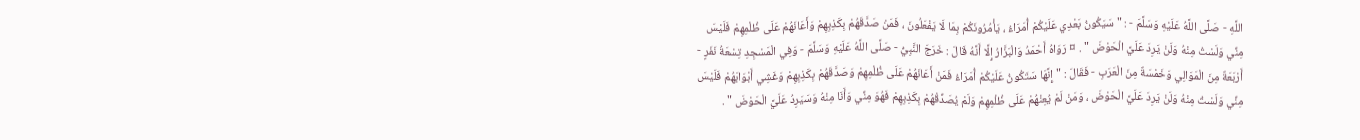اللَّهِ - صَلَّى اللَّهُ عَلَيْهِ وَسَلَّمَ - : " سَيَكُونُ بَعْدِي عَلَيْكُمْ أُمَرَاءُ ، يَأْمُرُونَكُمْ بِمَا لَا يَفْعَلُونَ ، فَمَنْ صَدَّقَهُمْ بِكَذِبِهِمْ وَأَعَانَهُمْ عَلَى ظُلْمِهِمْ فَلَيْسَ مِنِّي وَلَسْتُ مِنْهُ وَلَنْ يَرِدَ عَلَيَّ الْحَوْضَ " . ¤ رَوَاهُ أَحْمَدُ وَالْبَزَّارُ إِلَّا أَنَّهُ قَالَ : خَرَجَ النَّبِيُّ - صَلَّى اللَّهُ عَلَيْهِ وَسَلَّمَ - وَفِي الْمَسْجِدِ تِسْعَةُ نَفَرٍ - أَرْبَعَةٌ مِنَ الْمَوَالِي وَخَمْسَةٌ مِنَ الْعَرَبِ - فَقَالَ : " إِنَّهَا سَتَكُونُ عَلَيْكُمْ أُمَرَاءُ فَمَنْ أَعَانَهُمْ عَلَى ظُلْمِهِمْ وَصَدَّقَهُمْ بِكَذِبِهِمْ وَغَشِي أَبْوَابَهُمْ فَلَيْسَ مِنِّي وَلَسْتُ مِنْهُ وَلَنْ يَرِدَ عَلَيَّ الْحَوْضَ ، وَمَنْ لَمْ يُعِنْهُمْ عَلَى ظُلْمِهِمْ وَلَمْ يُصَدِّقْهُمْ بِكَذِبِهِمْ فَهُوَ مِنِّي وَأَنَا مِنْهُ وَسَيَرِدُ عَلَيَّ الْحَوْضَ " .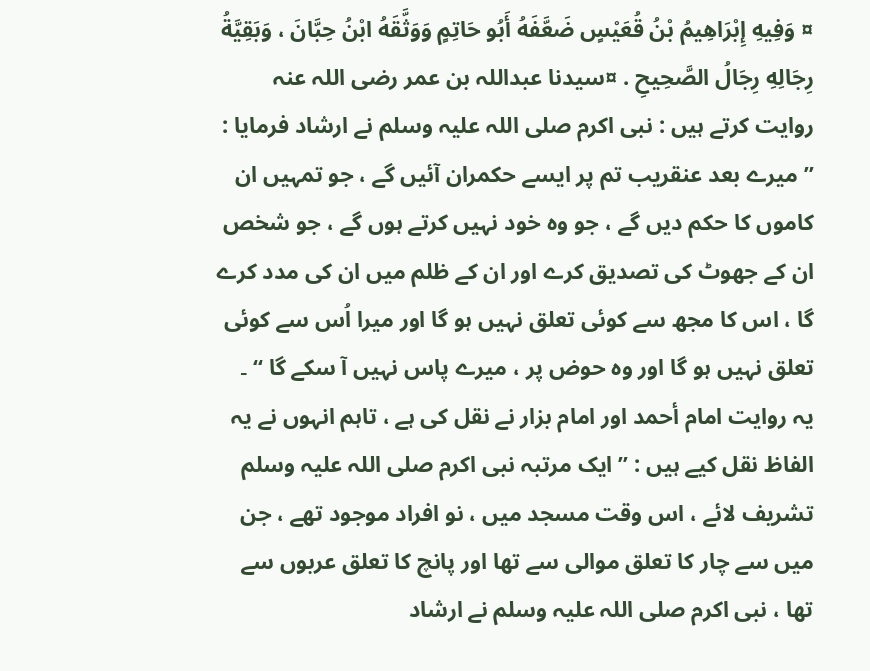¤ وَفِيهِ إِبْرَاهِيمُ بْنُ قُعَيْسٍ ضَعَّفَهُ أَبُو حَاتِمٍ وَوَثَّقَهُ ابْنُ حِبَّانَ ، وَبَقِيَّةُ رِجَالِهِ رِجَالُ الصَّحِيحِ . ¤سیدنا عبداللہ بن عمر رضی اللہ عنہ روایت کرتے ہیں : نبی اکرم صلی اللہ علیہ وسلم نے ارشاد فرمایا : ” میرے بعد عنقریب تم پر ایسے حکمران آئیں گے ، جو تمہیں ان کاموں کا حکم دیں گے ، جو وہ خود نہیں کرتے ہوں گے ، جو شخص ان کے جھوٹ کی تصدیق کرے اور ان کے ظلم میں ان کی مدد کرے گا ، اس کا مجھ سے کوئی تعلق نہیں ہو گا اور میرا اُس سے کوئی تعلق نہیں ہو گا اور وہ حوض پر ، میرے پاس نہیں آ سکے گا “ ۔
یہ روایت امام أحمد اور امام بزار نے نقل کی ہے ، تاہم انہوں نے یہ الفاظ نقل کیے ہیں : ” ایک مرتبہ نبی اکرم صلی اللہ علیہ وسلم تشریف لائے ، اس وقت مسجد میں ، نو افراد موجود تھے ، جن میں سے چار کا تعلق موالی سے تھا اور پانچ کا تعلق عربوں سے تھا ، نبی اکرم صلی اللہ علیہ وسلم نے ارشاد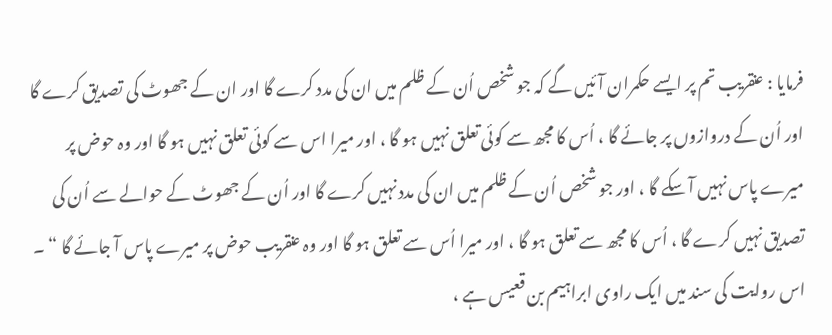فرمایا : عنقریب تم پر ایسے حکمران آئیں گے کہ جو شخص اُن کے ظلم میں ان کی مدد کرے گا اور ان کے جھوٹ کی تصدیق کرے گا اور اُن کے دروازوں پر جائے گا ، اُس کا مجھ سے کوئی تعلق نہیں ہو گا ، اور میرا اس سے کوئی تعلق نہیں ہو گا اور وہ حوض پر میرے پاس نہیں آ سکے گا ، اور جو شخص اُن کے ظلم میں ان کی مدد نہیں کرے گا اور اُن کے جھوٹ کے حوالے سے اُن کی تصدیق نہیں کرے گا ، اُس کا مجھ سے تعلق ہو گا ، اور میرا اُس سے تعلق ہو گا اور وہ عنقریب حوض پر میرے پاس آ جائے گا “ ۔ اس روایت کی سند میں ایک راوی ابراہیم بن قعیس ہے ،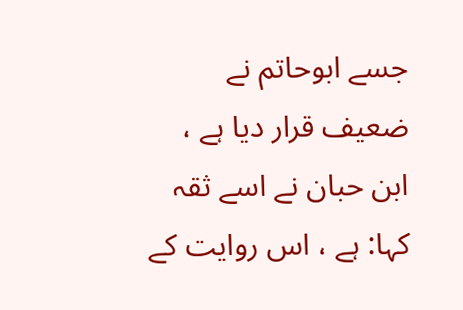جسے ابوحاتم نے ضعیف قرار دیا ہے ، ابن حبان نے اسے ثقہ کہا: ہے ، اس روایت کے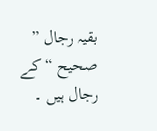بقیہ رجال ” صحیح “ کے رجال ہیں ۔